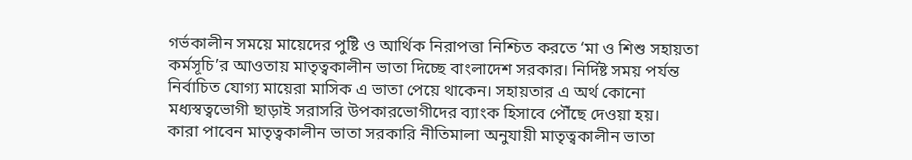গর্ভকালীন সময়ে মায়েদের পুষ্টি ও আর্থিক নিরাপত্তা নিশ্চিত করতে ‘মা ও শিশু সহায়তা কর্মসূচি’র আওতায় মাতৃত্বকালীন ভাতা দিচ্ছে বাংলাদেশ সরকার। নির্দিষ্ট সময় পর্যন্ত নির্বাচিত যোগ্য মায়েরা মাসিক এ ভাতা পেয়ে থাকেন। সহায়তার এ অর্থ কোনো মধ্যস্বত্বভোগী ছাড়াই সরাসরি উপকারভোগীদের ব্যাংক হিসাবে পৌঁছে দেওয়া হয়।
কারা পাবেন মাতৃত্বকালীন ভাতা সরকারি নীতিমালা অনুযায়ী মাতৃত্বকালীন ভাতা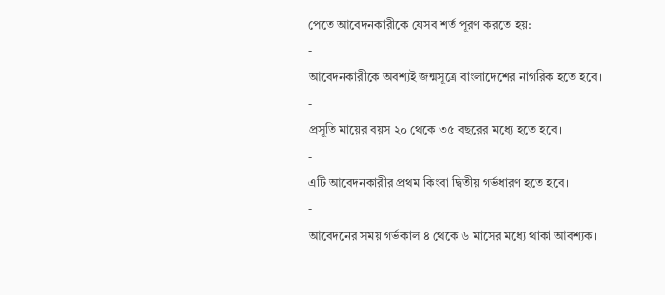পেতে আবেদনকারীকে যেসব শর্ত পূরণ করতে হয়:
-
আবেদনকারীকে অবশ্যই জন্মসূত্রে বাংলাদেশের নাগরিক হতে হবে।
-
প্রসূতি মায়ের বয়স ২০ থেকে ৩৫ বছরের মধ্যে হতে হবে।
-
এটি আবেদনকারীর প্রথম কিংবা দ্বিতীয় গর্ভধারণ হতে হবে।
-
আবেদনের সময় গর্ভকাল ৪ থেকে ৬ মাসের মধ্যে থাকা আবশ্যক।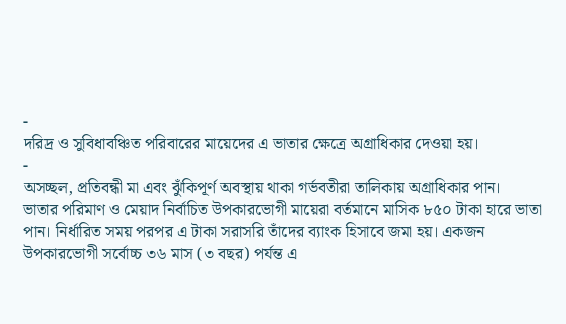-
দরিদ্র ও সুবিধাবঞ্চিত পরিবারের মায়েদের এ ভাতার ক্ষেত্রে অগ্রাধিকার দেওয়া হয়।
-
অসচ্ছল, প্রতিবন্ধী মা এবং ঝুঁকিপূর্ণ অবস্থায় থাকা গর্ভবতীরা তালিকায় অগ্রাধিকার পান।
ভাতার পরিমাণ ও মেয়াদ নির্বাচিত উপকারভোগী মায়েরা বর্তমানে মাসিক ৮৫০ টাকা হারে ভাতা পান। নির্ধারিত সময় পরপর এ টাকা সরাসরি তাঁদের ব্যাংক হিসাবে জমা হয়। একজন উপকারভোগী সর্বোচ্চ ৩৬ মাস (৩ বছর) পর্যন্ত এ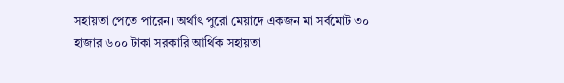সহায়তা পেতে পারেন। অর্থাৎ পুরো মেয়াদে একজন মা সর্বমোট ৩০ হাজার ৬০০ টাকা সরকারি আর্থিক সহায়তা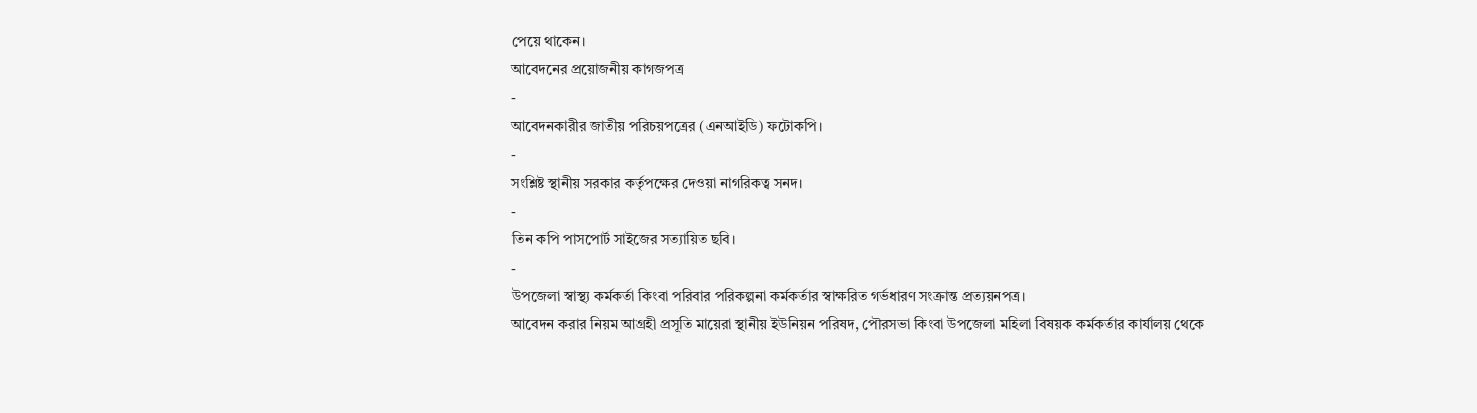পেয়ে থাকেন।
আবেদনের প্রয়োজনীয় কাগজপত্র
-
আবেদনকারীর জাতীয় পরিচয়পত্রের (এনআইডি) ফটোকপি।
-
সংশ্লিষ্ট স্থানীয় সরকার কর্তৃপক্ষের দেওয়া নাগরিকত্ব সনদ।
-
তিন কপি পাসপোর্ট সাইজের সত্যায়িত ছবি।
-
উপজেলা স্বাস্থ্য কর্মকর্তা কিংবা পরিবার পরিকল্পনা কর্মকর্তার স্বাক্ষরিত গর্ভধারণ সংক্রান্ত প্রত্যয়নপত্র।
আবেদন করার নিয়ম আগ্রহী প্রসূতি মায়েরা স্থানীয় ইউনিয়ন পরিষদ, পৌরসভা কিংবা উপজেলা মহিলা বিষয়ক কর্মকর্তার কার্যালয় থেকে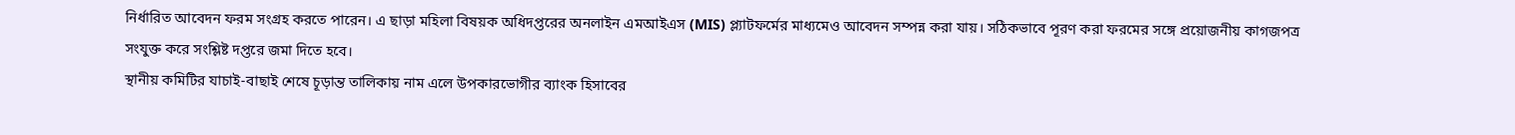নির্ধারিত আবেদন ফরম সংগ্রহ করতে পারেন। এ ছাড়া মহিলা বিষয়ক অধিদপ্তরের অনলাইন এমআইএস (MIS) প্ল্যাটফর্মের মাধ্যমেও আবেদন সম্পন্ন করা যায়। সঠিকভাবে পূরণ করা ফরমের সঙ্গে প্রয়োজনীয় কাগজপত্র সংযুক্ত করে সংশ্লিষ্ট দপ্তরে জমা দিতে হবে।
স্থানীয় কমিটির যাচাই-বাছাই শেষে চূড়ান্ত তালিকায় নাম এলে উপকারভোগীর ব্যাংক হিসাবের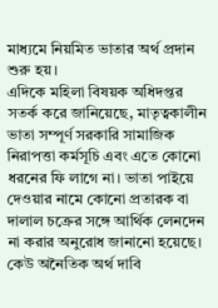মাধ্যমে নিয়মিত ভাতার অর্থ প্রদান শুরু হয়।
এদিকে মহিলা বিষয়ক অধিদপ্তর সতর্ক করে জানিয়েছে, মাতৃত্বকালীন ভাতা সম্পূর্ণ সরকারি সামাজিক নিরাপত্তা কর্মসূচি এবং এতে কোনো ধরনের ফি লাগে না। ভাতা পাইয়ে দেওয়ার নামে কোনো প্রতারক বা দালাল চক্রের সঙ্গে আর্থিক লেনদেন না করার অনুরোধ জানানো হয়েছে। কেউ অনৈতিক অর্থ দাবি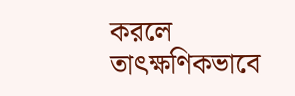করলে তাৎক্ষণিকভাবে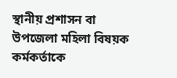স্থানীয় প্রশাসন বা উপজেলা মহিলা বিষয়ক কর্মকর্তাকে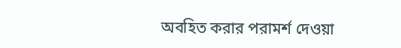অবহিত করার পরামর্শ দেওয়া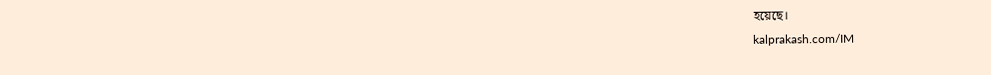হয়েছে।
kalprakash.com/IM